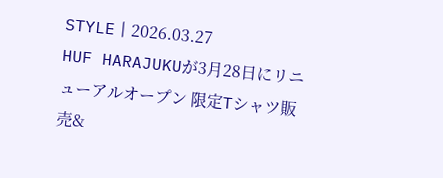STYLE丨2026.03.27
HUF HARAJUKUが3月28日にリニューアルオープン 限定Tシャツ販売&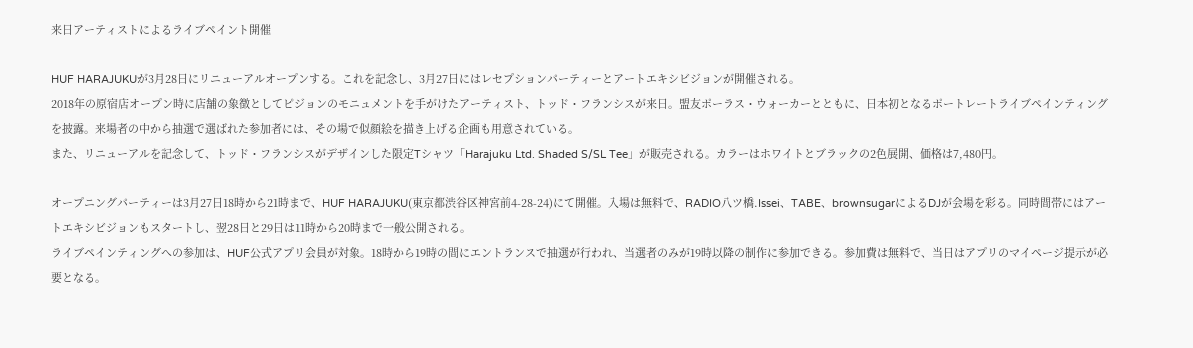来日アーティストによるライブペイント開催

HUF HARAJUKUが3月28日にリニューアルオープンする。これを記念し、3月27日にはレセプションパーティーとアートエキシビジョンが開催される。
2018年の原宿店オープン時に店舗の象徴としてピジョンのモニュメントを手がけたアーティスト、トッド・フランシスが来日。盟友ポーラス・ウォーカーとともに、日本初となるポートレートライブペインティングを披露。来場者の中から抽選で選ばれた参加者には、その場で似顔絵を描き上げる企画も用意されている。
また、リニューアルを記念して、トッド・フランシスがデザインした限定Tシャツ「Harajuku Ltd. Shaded S/SL Tee」が販売される。カラーはホワイトとブラックの2色展開、価格は7,480円。

オープニングパーティーは3月27日18時から21時まで、HUF HARAJUKU(東京都渋谷区神宮前4-28-24)にて開催。入場は無料で、RADIO八ツ橋.Issei、TABE、brownsugarによるDJが会場を彩る。同時間帯にはアートエキシビジョンもスタートし、翌28日と29日は11時から20時まで一般公開される。
ライブペインティングへの参加は、HUF公式アプリ会員が対象。18時から19時の間にエントランスで抽選が行われ、当選者のみが19時以降の制作に参加できる。参加費は無料で、当日はアプリのマイページ提示が必要となる。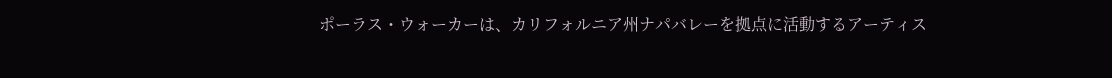ポーラス・ウォーカーは、カリフォルニア州ナパバレーを拠点に活動するアーティス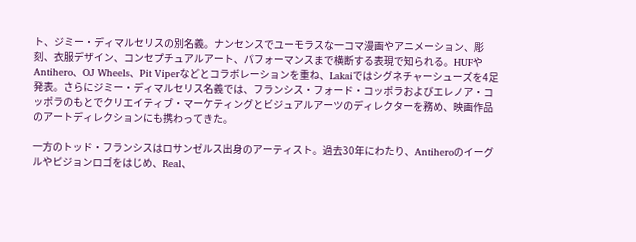ト、ジミー・ディマルセリスの別名義。ナンセンスでユーモラスな一コマ漫画やアニメーション、彫刻、衣服デザイン、コンセプチュアルアート、パフォーマンスまで横断する表現で知られる。HUFやAntihero、OJ Wheels、Pit Viperなどとコラボレーションを重ね、Lakaiではシグネチャーシューズを4足発表。さらにジミー・ディマルセリス名義では、フランシス・フォード・コッポラおよびエレノア・コッポラのもとでクリエイティブ・マーケティングとビジュアルアーツのディレクターを務め、映画作品のアートディレクションにも携わってきた。

一方のトッド・フランシスはロサンゼルス出身のアーティスト。過去30年にわたり、Antiheroのイーグルやピジョンロゴをはじめ、Real、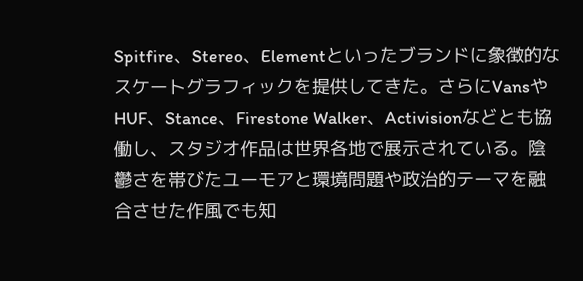Spitfire、Stereo、Elementといったブランドに象徴的なスケートグラフィックを提供してきた。さらにVansやHUF、Stance、Firestone Walker、Activisionなどとも協働し、スタジオ作品は世界各地で展示されている。陰鬱さを帯びたユーモアと環境問題や政治的テーマを融合させた作風でも知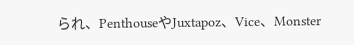られ、PenthouseやJuxtapoz、Vice、Monster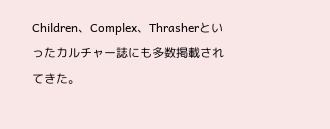Children、Complex、Thrasherといったカルチャー誌にも多数掲載されてきた。